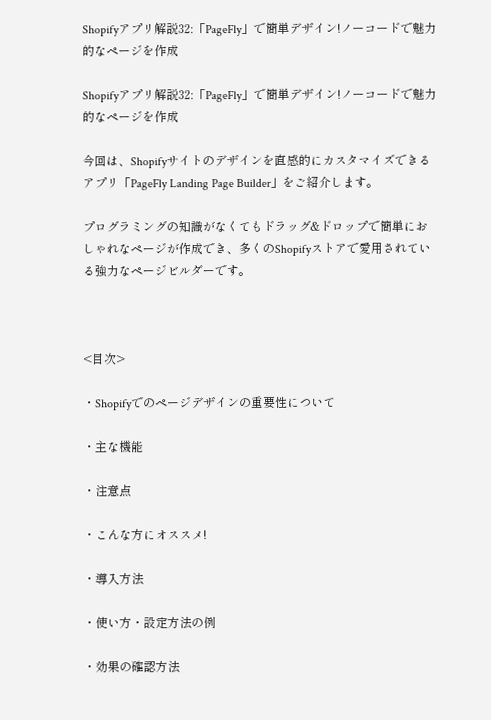Shopifyアプリ解説32:「PageFly」で簡単デザイン!ノーコードで魅力的なページを作成

Shopifyアプリ解説32:「PageFly」で簡単デザイン!ノーコードで魅力的なページを作成

今回は、Shopifyサイトのデザインを直感的にカスタマイズできるアプリ「PageFly Landing Page Builder」をご紹介します。

プログラミングの知識がなくてもドラッグ&ドロップで簡単におしゃれなページが作成でき、多くのShopifyストアで愛用されている強力なページビルダーです。



<目次>

・Shopifyでのページデザインの重要性について

・主な機能

・注意点

・こんな方にオススメ!

・導入方法

・使い方・設定方法の例

・効果の確認方法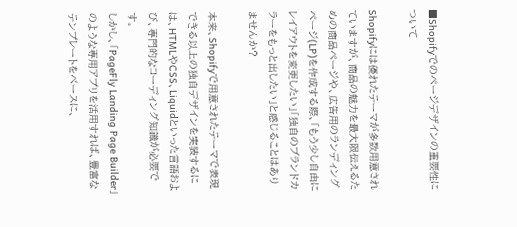■Shopifyでのページデザインの重要性について

Shopifyには優れたテーマが多数用意されていますが、商品の魅力を最大限伝えるための商品ページや、広告用のランディングページ(LP)を作成する際、「もう少し自由にレイアウトを変更したい」「独自のブランドカラーをもっと出したい」と感じることはありませんか?

本来、Shopifyで用意されたテーマで表現できる以上の独自デザインを実装するには、HTMLやCSS、Liquidといった言語および、専門的なコーディング知識が必要です。
しかし、「PageFly Landing Page Builder」のような専用アプリを活用すれば、豊富なテンプレートをベースに、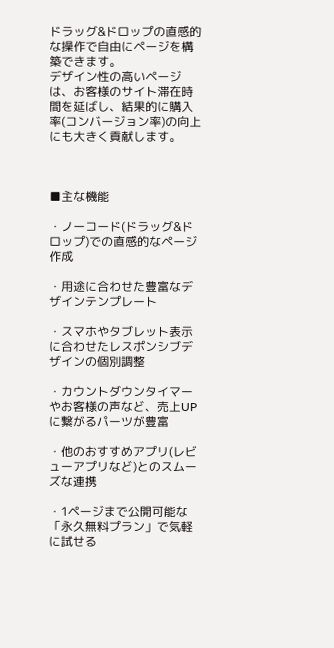ドラッグ&ドロップの直感的な操作で自由にページを構築できます。
デザイン性の高いページは、お客様のサイト滞在時間を延ばし、結果的に購入率(コンバージョン率)の向上にも大きく貢献します。



■主な機能

・ノーコード(ドラッグ&ドロップ)での直感的なページ作成

・用途に合わせた豊富なデザインテンプレート

・スマホやタブレット表示に合わせたレスポンシブデザインの個別調整

・カウントダウンタイマーやお客様の声など、売上UPに繋がるパーツが豊富

・他のおすすめアプリ(レビューアプリなど)とのスムーズな連携

・1ページまで公開可能な「永久無料プラン」で気軽に試せる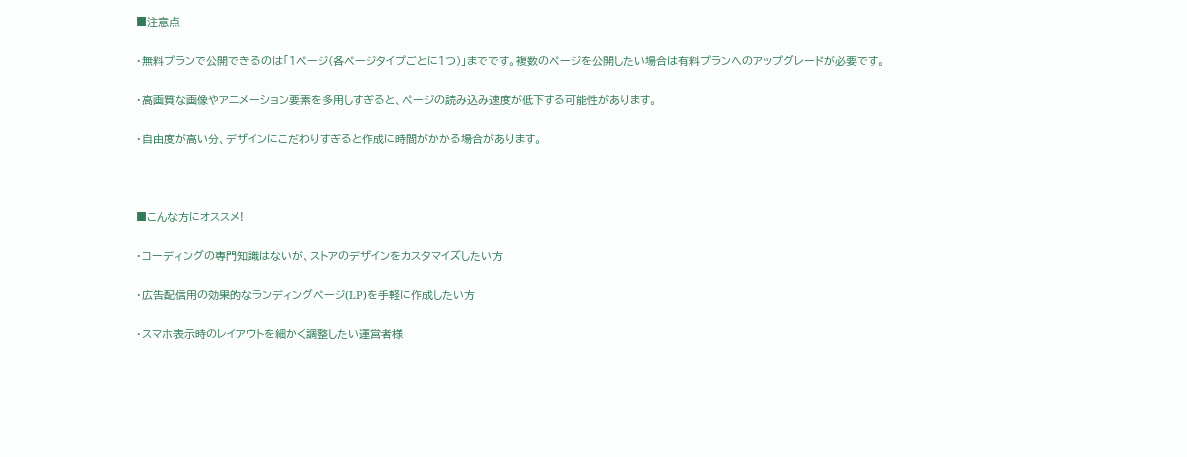■注意点

・無料プランで公開できるのは「1ページ(各ページタイプごとに1つ)」までです。複数のページを公開したい場合は有料プランへのアップグレードが必要です。

・高画質な画像やアニメーション要素を多用しすぎると、ページの読み込み速度が低下する可能性があります。

・自由度が高い分、デザインにこだわりすぎると作成に時間がかかる場合があります。



■こんな方にオススメ!

・コーディングの専門知識はないが、ストアのデザインをカスタマイズしたい方

・広告配信用の効果的なランディングページ(LP)を手軽に作成したい方

・スマホ表示時のレイアウトを細かく調整したい運営者様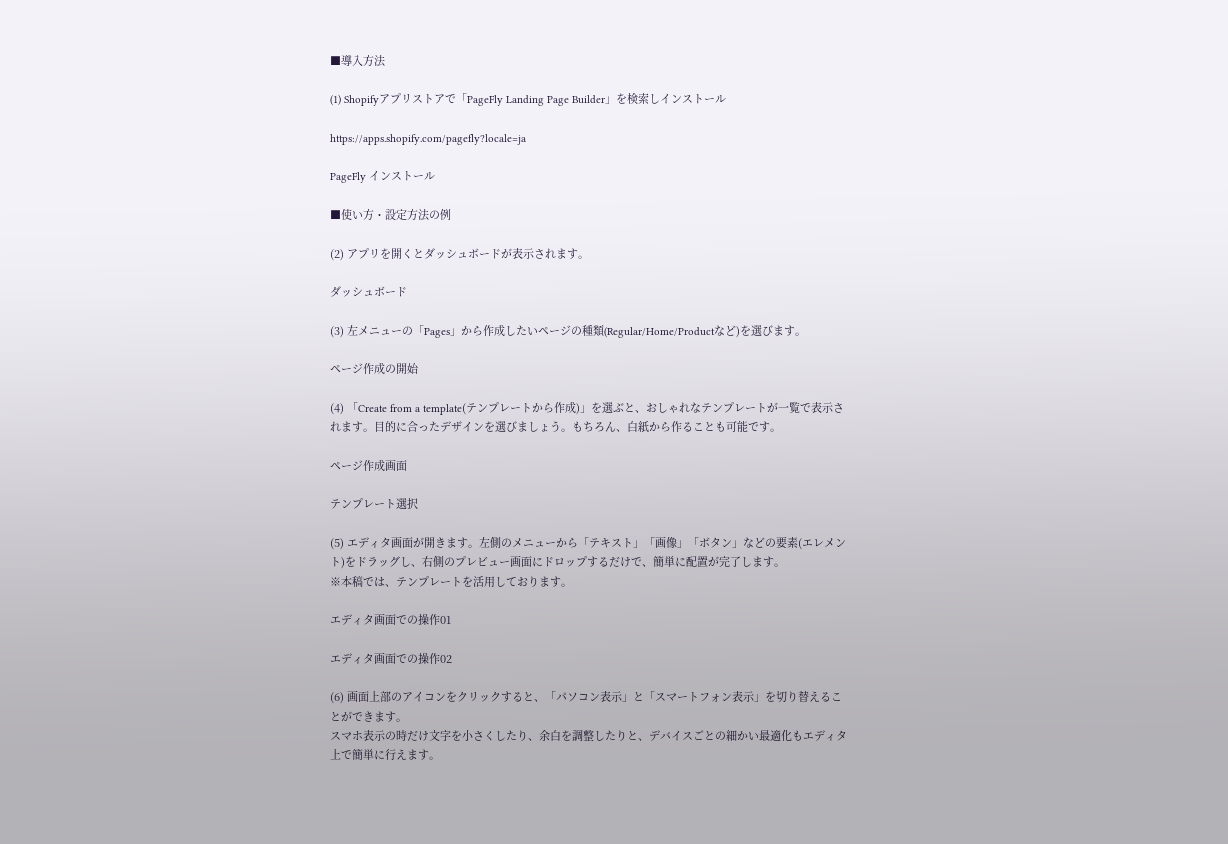■導入方法

(1) Shopifyアプリストアで「PageFly Landing Page Builder」を検索しインストール

https://apps.shopify.com/pagefly?locale=ja

PageFly インストール

■使い方・設定方法の例

(2) アプリを開くとダッシュボードが表示されます。

ダッシュボード

(3) 左メニューの「Pages」から作成したいページの種類(Regular/Home/Productなど)を選びます。

ページ作成の開始

(4) 「Create from a template(テンプレートから作成)」を選ぶと、おしゃれなテンプレートが一覧で表示されます。目的に合ったデザインを選びましょう。もちろん、白紙から作ることも可能です。

ページ作成画面

テンプレート選択

(5) エディタ画面が開きます。左側のメニューから「テキスト」「画像」「ボタン」などの要素(エレメント)をドラッグし、右側のプレビュー画面にドロップするだけで、簡単に配置が完了します。
※本稿では、テンプレートを活用しております。

エディタ画面での操作01

エディタ画面での操作02

(6) 画面上部のアイコンをクリックすると、「パソコン表示」と「スマートフォン表示」を切り替えることができます。
スマホ表示の時だけ文字を小さくしたり、余白を調整したりと、デバイスごとの細かい最適化もエディタ上で簡単に行えます。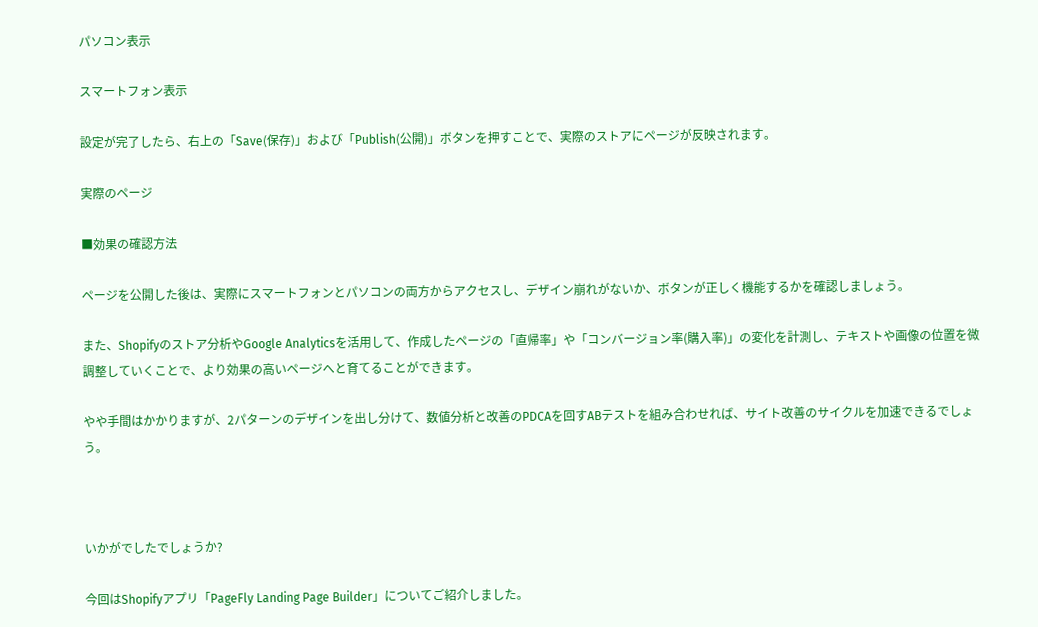パソコン表示

スマートフォン表示

設定が完了したら、右上の「Save(保存)」および「Publish(公開)」ボタンを押すことで、実際のストアにページが反映されます。

実際のページ

■効果の確認方法

ページを公開した後は、実際にスマートフォンとパソコンの両方からアクセスし、デザイン崩れがないか、ボタンが正しく機能するかを確認しましょう。

また、Shopifyのストア分析やGoogle Analyticsを活用して、作成したページの「直帰率」や「コンバージョン率(購入率)」の変化を計測し、テキストや画像の位置を微調整していくことで、より効果の高いページへと育てることができます。

やや手間はかかりますが、2パターンのデザインを出し分けて、数値分析と改善のPDCAを回すABテストを組み合わせれば、サイト改善のサイクルを加速できるでしょう。



いかがでしたでしょうか?

今回はShopifyアプリ「PageFly Landing Page Builder」についてご紹介しました。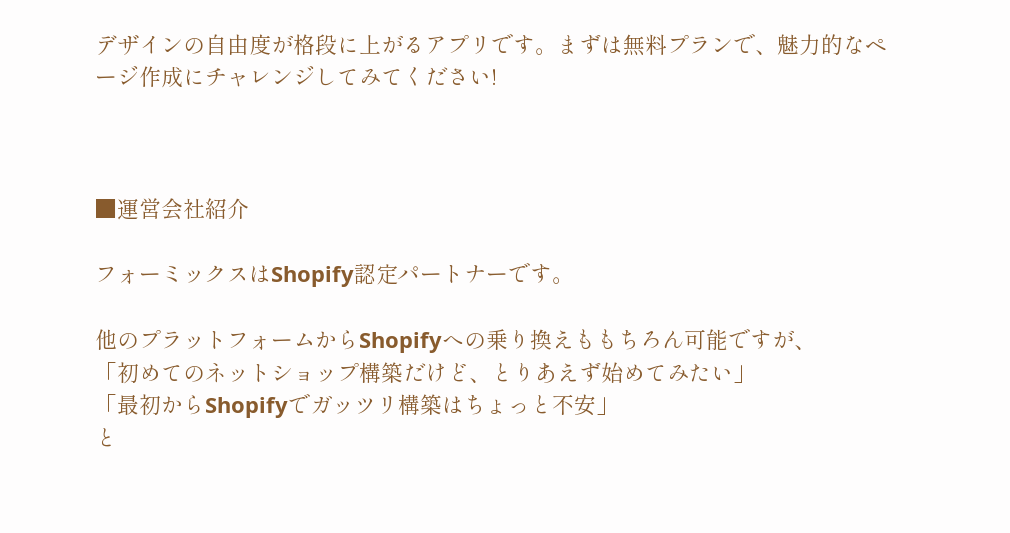デザインの自由度が格段に上がるアプリです。まずは無料プランで、魅力的なページ作成にチャレンジしてみてください!



■運営会社紹介

フォーミックスはShopify認定パートナーです。

他のプラットフォームからShopifyへの乗り換えももちろん可能ですが、
「初めてのネットショップ構築だけど、とりあえず始めてみたい」
「最初からShopifyでガッツリ構築はちょっと不安」
と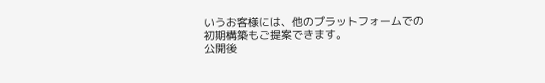いうお客様には、他のプラットフォームでの初期構築もご提案できます。
公開後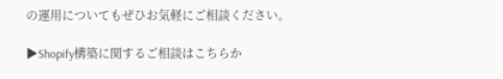の運用についてもぜひお気軽にご相談ください。

▶Shopify構築に関するご相談はこちらか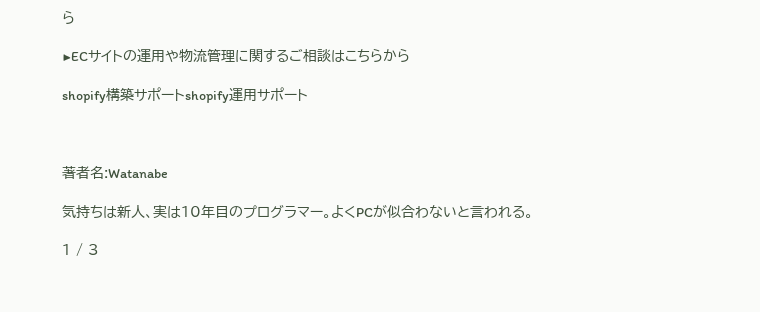ら

▶ECサイトの運用や物流管理に関するご相談はこちらから

shopify構築サポートshopify運用サポート



著者名:Watanabe

気持ちは新人、実は10年目のプログラマー。よくPCが似合わないと言われる。

1 / 3